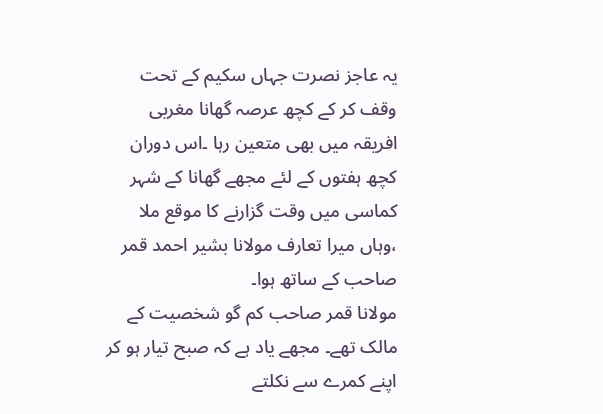یہ عاجز نصرت جہاں سکیم کے تحت وقف کر کے کچھ عرصہ گھانا مغربی افریقہ میں بھی متعین رہا ۔اس دوران کچھ ہفتوں کے لئے مجھے گھانا کے شہر کماسی میں وقت گزارنے کا موقع ملا ،وہاں میرا تعارف مولانا بشیر احمد قمر صاحب کے ساتھ ہوا۔
مولانا قمر صاحب کم گو شخصیت کے مالک تھے۔ مجھے یاد ہے کہ صبح تیار ہو کر اپنے کمرے سے نکلتے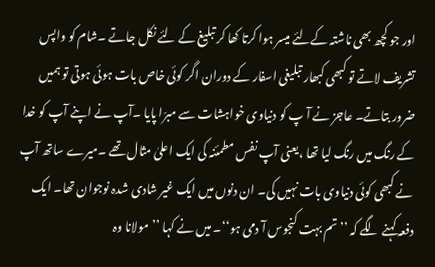اور جو کچھ بھی ناشتہ کےلئے میسر ہوا کرتا کھا کر تبلیغ کے لئے نکل جاتے ۔شام کو واپس تشریف لاتے تو کبھی کبھار تبلیغی اسفار کے دوران اگر کوئی خاص بات ہوئی ہوتی تو ہمیں ضرور بتاتے۔ عاجز نے آ پ کو دنیاوی خواہشات سے مبرّا پایا ۔آپ نے اپنے آپ کو خدا کے رنگ میں رنگ لیا تھا ،یعنی آپ نفس مطمئنہ کی ایک اعلیٰ مثال تھے ۔میرے ساتھ آپ نے کبھی کوئی دنیاوی بات نہیں کی۔ ان دنوں میں ایک غیر شادی شدہ نوجوان تھا۔ ایک دفعہ کہنے لگے کہ ’’تم بہت کنجوس آ دمی ہو‘‘۔ میں نے کہا ’’مولانا وہ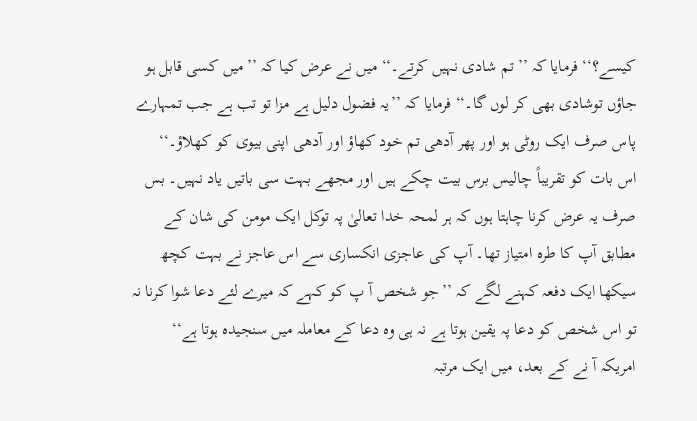کیسے؟‘‘ فرمایا کہ ’’تم شادی نہیں کرتے۔‘‘ میں نے عرض کیا کہ ’’میں کسی قابل ہو جاؤں توشادی بھی کر لوں گا۔‘‘ فرمایا کہ ’’یہ فضول دلیل ہے مزا تو تب ہے جب تمہارے پاس صرف ایک روٹی ہو اور پھر آدھی تم خود کھاؤ اور آدھی اپنی بیوی کو کھلاؤ۔‘‘
اس بات کو تقریباً چالیس برس بیت چکے ہیں اور مجھے بہت سی باتیں یاد نہیں۔ بس صرف یہ عرض کرنا چاہتا ہوں کہ ہر لمحہ خدا تعالیٰ پہ توکل ایک مومن کی شان کے مطابق آپ کا طرہ امتیاز تھا۔ آپ کی عاجزی انکساری سے اس عاجز نے بہت کچھ سیکھا ایک دفعہ کہنے لگے کہ ’’جو شخص آ پ کو کہے کہ میرے لئے دعا شوا کرنا نہ تو اس شخص کو دعا پہ یقین ہوتا ہے نہ ہی وہ دعا کے معاملہ میں سنجیدہ ہوتا ہے‘‘
امریکہ آ نے کے بعد، میں ایک مرتبہ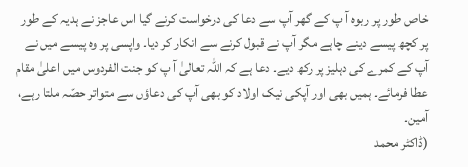خاص طور پر ربوہ آ پ کے گھر آپ سے دعا کی درخواست کرنے گیا اس عاجز نے ہدیہ کے طور پر کچھ پیسے دینے چاہے مگر آپ نے قبول کرنے سے انکار کر دیا۔ واپسی پر وہ پیسے میں نے آپ کے کمرے کی دہلیز پر رکھ دیے۔ دعا ہے کہ اللہ تعالیٰ آ پ کو جنت الفردوس میں اعلیٰ مقام عطا فرمائے۔ ہمیں بھی اور آپکی نیک اولاد کو بھی آپ کی دعاؤں سے متواتر حصّہ ملتا رہے، آمین۔
(ڈاکٹر محمد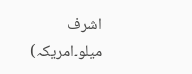اشرف میلو۔امریکہ)